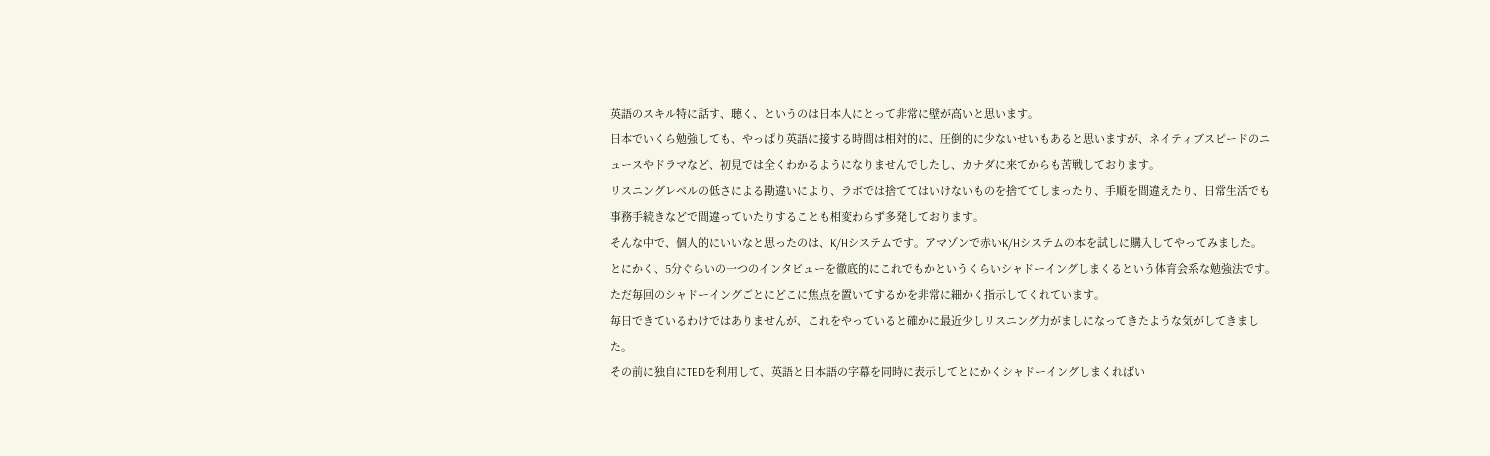英語のスキル特に話す、聴く、というのは日本人にとって非常に壁が高いと思います。
日本でいくら勉強しても、やっぱり英語に接する時間は相対的に、圧倒的に少ないせいもあると思いますが、ネイティブスピードのニュースやドラマなど、初見では全くわかるようになりませんでしたし、カナダに来てからも苦戦しております。
リスニングレベルの低さによる勘違いにより、ラボでは捨ててはいけないものを捨ててしまったり、手順を間違えたり、日常生活でも事務手続きなどで間違っていたりすることも相変わらず多発しております。
そんな中で、個人的にいいなと思ったのは、K/Hシステムです。アマゾンで赤いK/Hシステムの本を試しに購入してやってみました。
とにかく、5分ぐらいの一つのインタビューを徹底的にこれでもかというくらいシャドーイングしまくるという体育会系な勉強法です。ただ毎回のシャドーイングごとにどこに焦点を置いてするかを非常に細かく指示してくれています。
毎日できているわけではありませんが、これをやっていると確かに最近少しリスニング力がましになってきたような気がしてきました。
その前に独自にTEDを利用して、英語と日本語の字幕を同時に表示してとにかくシャドーイングしまくればい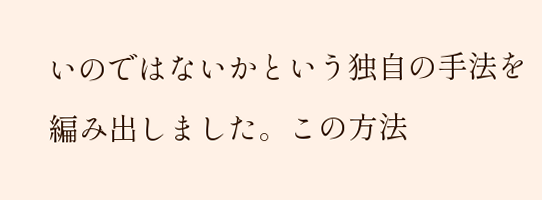いのではないかという独自の手法を編み出しました。この方法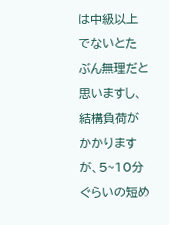は中級以上でないとたぶん無理だと思いますし、結構負荷がかかりますが、5~10分ぐらいの短め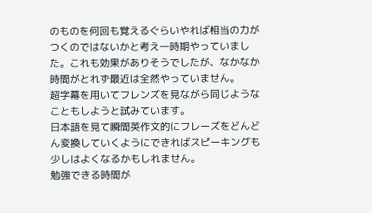のものを何回も覚えるぐらいやれば相当の力がつくのではないかと考え一時期やっていました。これも効果がありそうでしたが、なかなか時間がとれず最近は全然やっていません。
超字幕を用いてフレンズを見ながら同じようなこともしようと試みています。
日本語を見て瞬間英作文的にフレーズをどんどん変換していくようにできればスピーキングも少しはよくなるかもしれません。
勉強できる時間が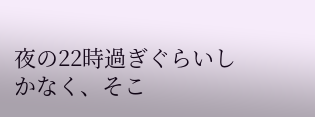夜の22時過ぎぐらいしかなく、そこ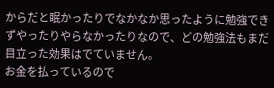からだと眠かったりでなかなか思ったように勉強できずやったりやらなかったりなので、どの勉強法もまだ目立った効果はでていません。
お金を払っているので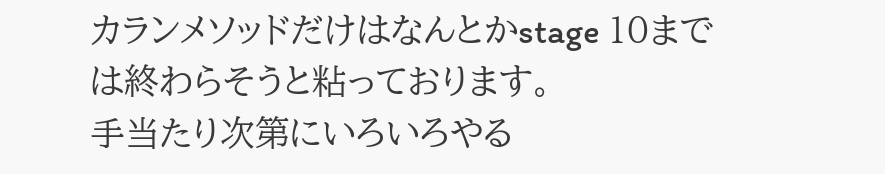カランメソッドだけはなんとかstage 10までは終わらそうと粘っております。
手当たり次第にいろいろやる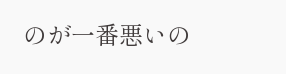のが一番悪いの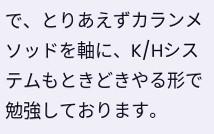で、とりあえずカランメソッドを軸に、K/Hシステムもときどきやる形で勉強しております。